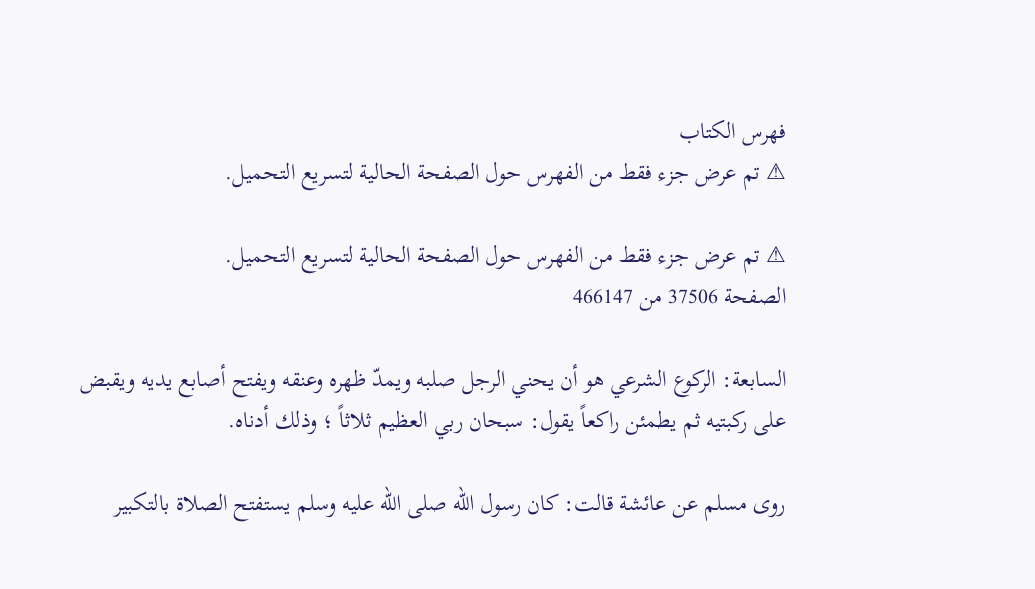فهرس الكتاب
⚠ تم عرض جزء فقط من الفهرس حول الصفحة الحالية لتسريع التحميل.

⚠ تم عرض جزء فقط من الفهرس حول الصفحة الحالية لتسريع التحميل.
الصفحة 37506 من 466147

السابعة: الركوع الشرعي هو أن يحني الرجل صلبه ويمدّ ظهره وعنقه ويفتح أصابع يديه ويقبض على ركبتيه ثم يطمئن راكعاً يقول: سبحان ربي العظيم ثلاثاً ؛ وذلك أدناه.

روى مسلم عن عائشة قالت: كان رسول الله صلى الله عليه وسلم يستفتح الصلاة بالتكبير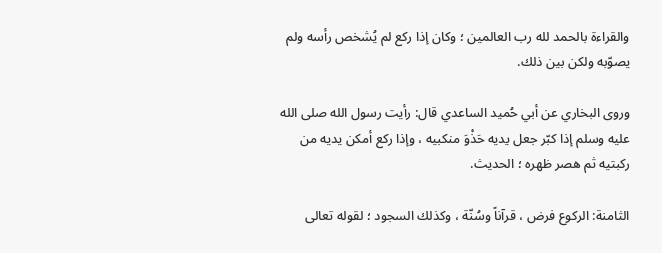والقراءة بالحمد لله رب العالمين ؛ وكان إذا ركع لم يُشخص رأسه ولم يصوّبه ولكن بين ذلك.

وروى البخاري عن أبي حُميد الساعدي قال: رأيت رسول الله صلى الله عليه وسلم إذا كبّر جعل يديه حَذْوَ منكبيه ، وإذا ركع أمكن يديه من ركبتيه ثم هصر ظهره ؛ الحديث.

الثامنة: الركوع فرض ، قرآناً وسُنّة ، وكذلك السجود ؛ لقوله تعالى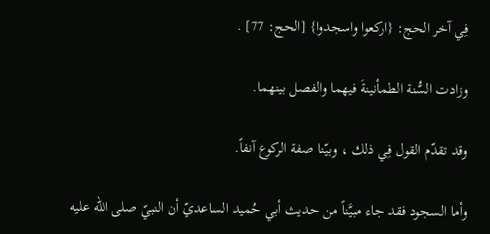فِي آخر الحج: {اركعوا واسجدوا} [الحج: 77] .

وزادت السُّنة الطمأنينةَ فيهما والفصل بينهما.

وقد تقدّم القول فِي ذلك ، وبيّنا صفة الركوع آنفاً.

وأما السجود فقد جاء مبيَّناً من حديث أبي حُميد الساعديّ أن النبيّ صلى الله عليه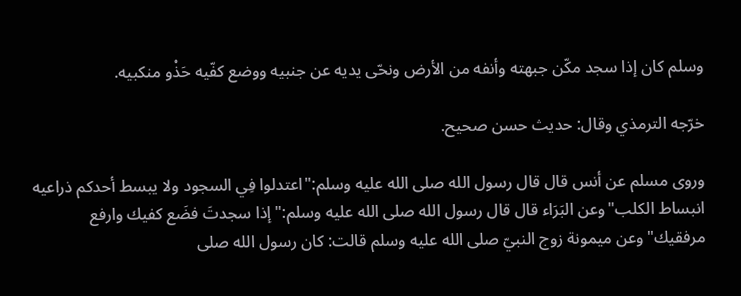وسلم كان إذا سجد مكّن جبهته وأنفه من الأرض ونحّى يديه عن جنبيه ووضع كفّيه حَذْو منكبيه.

خرّجه الترمذي وقال: حديث حسن صحيح.

وروى مسلم عن أنس قال قال رسول الله صلى الله عليه وسلم:"اعتدلوا فِي السجود ولا يبسط أحدكم ذراعيه انبساط الكلب"وعن البَرَاء قال قال رسول الله صلى الله عليه وسلم:"إذا سجدتَ فضَع كفيك وارفع مرفقيك"وعن ميمونة زوج النبيّ صلى الله عليه وسلم قالت: كان رسول الله صلى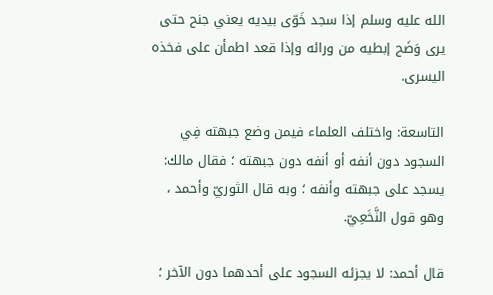الله عليه وسلم إذا سجد خَوّى بيديه يعني جنح حتى يرى وَضَح إبطيه من ورائه وإذا قعد اطمأن على فخذه اليسرى.

التاسعة: واختلف العلماء فيمن وضع جبهته فِي السجود دون أنفه أو أنفه دون جبهته ؛ فقال مالك: يسجد على جبهته وأنفه ؛ وبه قال الثوريّ وأحمد ، وهو قول النَّخَعِيّ.

قال أحمد: لا يجزئه السجود على أحدهما دون الآخر ؛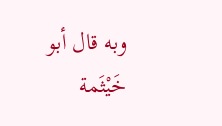وبه قال أبو خَيْثَمة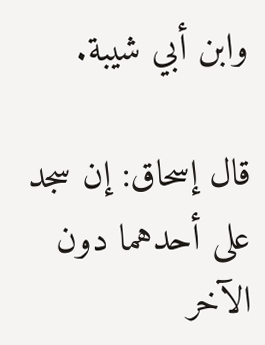وابن أبي شيبة.

قال إسحاق: إن سجد على أحدهما دون الآخر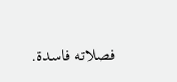فصلاته فاسدة.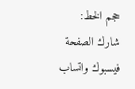حجم الخط:
شارك الصفحة
فيسبوك واتساب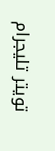تويتر تليجرام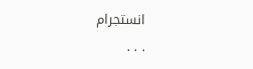انستجرام
. . .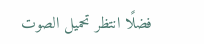فضلًا انتظر تحميل الصوت